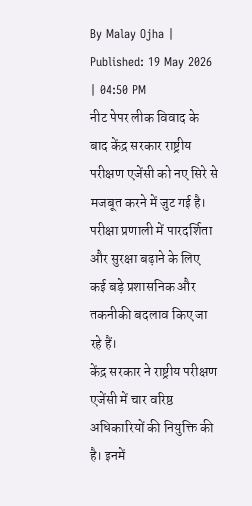By Malay Ojha | Published: 19 May 2026 | 04:50 PM
नीट पेपर लीक विवाद के बाद केंद्र सरकार राष्ट्रीय परीक्षण एजेंसी को नए सिरे से मजबूत करने में जुट गई है। परीक्षा प्रणाली में पारदर्शिता और सुरक्षा बढ़ाने के लिए कई बड़े प्रशासनिक और तकनीकी बदलाव किए जा रहे हैं।
केंद्र सरकार ने राष्ट्रीय परीक्षण एजेंसी में चार वरिष्ठ अधिकारियों की नियुक्ति की है। इनमें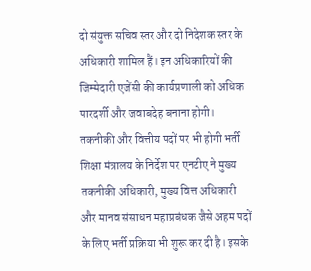दो संयुक्त सचिव स्तर और दो निदेशक स्तर के अधिकारी शामिल हैं। इन अधिकारियों की जिम्मेदारी एजेंसी की कार्यप्रणाली को अधिक पारदर्शी और जवाबदेह बनाना होगी।
तकनीकी और वित्तीय पदों पर भी होगी भर्ती
शिक्षा मंत्रालय के निर्देश पर एनटीए ने मुख्य तकनीकी अधिकारी, मुख्य वित्त अधिकारी और मानव संसाधन महाप्रबंधक जैसे अहम पदों के लिए भर्ती प्रक्रिया भी शुरू कर दी है। इसके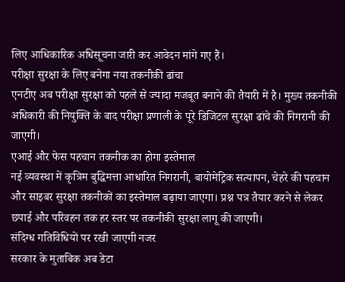लिए आधिकारिक अधिसूचना जारी कर आवेदन मांगे गए हैं।
परीक्षा सुरक्षा के लिए बनेगा नया तकनीकी ढांचा
एनटीए अब परीक्षा सुरक्षा को पहले से ज्यादा मजबूत बनाने की तैयारी में है। मुख्य तकनीकी अधिकारी की नियुक्ति के बाद परीक्षा प्रणाली के पूरे डिजिटल सुरक्षा ढांचे की निगरानी की जाएगी।
एआई और फेस पहचान तकनीक का होगा इस्तेमाल
नई व्यवस्था में कृत्रिम बुद्धिमत्ता आधारित निगरानी, बायोमेट्रिक सत्यापन, चेहरे की पहचान और साइबर सुरक्षा तकनीकों का इस्तेमाल बढ़ाया जाएगा। प्रश्न पत्र तैयार करने से लेकर छपाई और परिवहन तक हर स्तर पर तकनीकी सुरक्षा लागू की जाएगी।
संदिग्ध गतिविधियों पर रखी जाएगी नजर
सरकार के मुताबिक अब डेटा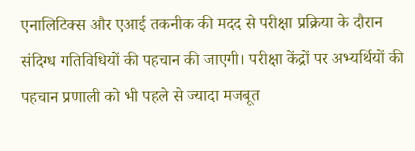एनालिटिक्स और एआई तकनीक की मदद से परीक्षा प्रक्रिया के दौरान संदिग्ध गतिविधियों की पहचान की जाएगी। परीक्षा केंद्रों पर अभ्यर्थियों की पहचान प्रणाली को भी पहले से ज्यादा मजबूत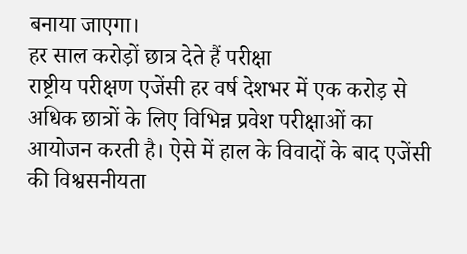बनाया जाएगा।
हर साल करोड़ों छात्र देते हैं परीक्षा
राष्ट्रीय परीक्षण एजेंसी हर वर्ष देशभर में एक करोड़ से अधिक छात्रों के लिए विभिन्न प्रवेश परीक्षाओं का आयोजन करती है। ऐसे में हाल के विवादों के बाद एजेंसी की विश्वसनीयता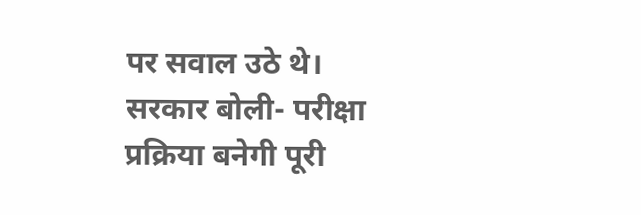पर सवाल उठे थे।
सरकार बोली- परीक्षा प्रक्रिया बनेगी पूरी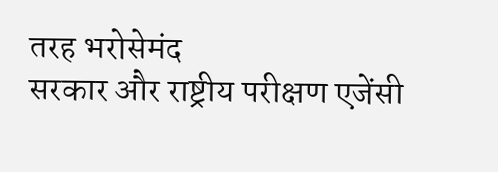तरह भरोसेमंद
सरकार और राष्ट्रीय परीक्षण एजेंसी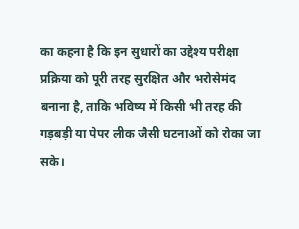का कहना है कि इन सुधारों का उद्देश्य परीक्षा प्रक्रिया को पूरी तरह सुरक्षित और भरोसेमंद बनाना है, ताकि भविष्य में किसी भी तरह की गड़बड़ी या पेपर लीक जैसी घटनाओं को रोका जा सके।